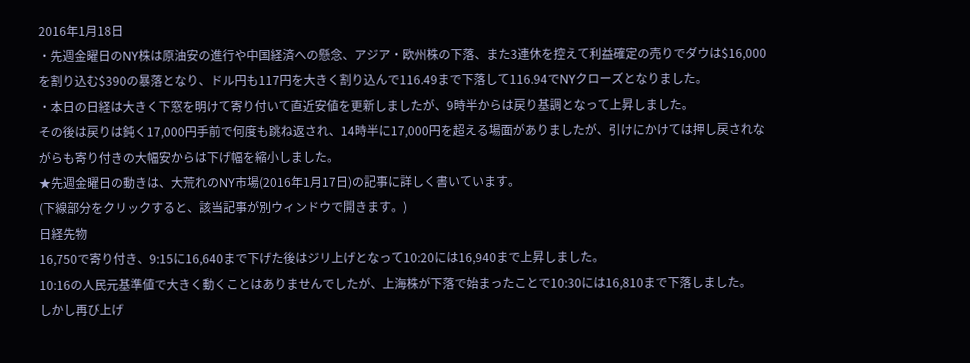2016年1月18日
・先週金曜日のNY株は原油安の進行や中国経済への懸念、アジア・欧州株の下落、また3連休を控えて利益確定の売りでダウは$16,000を割り込む$390の暴落となり、ドル円も117円を大きく割り込んで116.49まで下落して116.94でNYクローズとなりました。
・本日の日経は大きく下窓を明けて寄り付いて直近安値を更新しましたが、9時半からは戻り基調となって上昇しました。
その後は戻りは鈍く17,000円手前で何度も跳ね返され、14時半に17,000円を超える場面がありましたが、引けにかけては押し戻されながらも寄り付きの大幅安からは下げ幅を縮小しました。
★先週金曜日の動きは、大荒れのNY市場(2016年1月17日)の記事に詳しく書いています。
(下線部分をクリックすると、該当記事が別ウィンドウで開きます。)
日経先物
16,750で寄り付き、9:15に16,640まで下げた後はジリ上げとなって10:20には16,940まで上昇しました。
10:16の人民元基準値で大きく動くことはありませんでしたが、上海株が下落で始まったことで10:30には16,810まで下落しました。
しかし再び上げ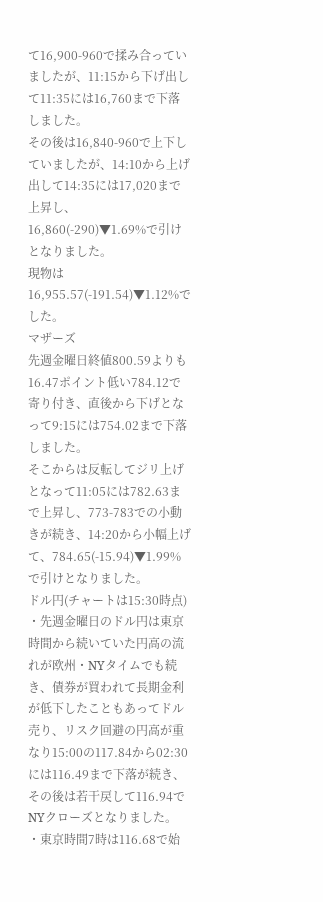て16,900-960で揉み合っていましたが、11:15から下げ出して11:35には16,760まで下落しました。
その後は16,840-960で上下していましたが、14:10から上げ出して14:35には17,020まで上昇し、
16,860(-290)▼1.69%で引けとなりました。
現物は16,955.57(-191.54)▼1.12%でした。
マザーズ
先週金曜日終値800.59よりも16.47ポイント低い784.12で寄り付き、直後から下げとなって9:15には754.02まで下落しました。
そこからは反転してジリ上げとなって11:05には782.63まで上昇し、773-783での小動きが続き、14:20から小幅上げて、784.65(-15.94)▼1.99%で引けとなりました。
ドル円(チャートは15:30時点)
・先週金曜日のドル円は東京時間から続いていた円高の流れが欧州・NYタイムでも続き、債券が買われて長期金利が低下したこともあってドル売り、リスク回避の円高が重なり15:00の117.84から02:30には116.49まで下落が続き、その後は若干戻して116.94でNYクローズとなりました。
・東京時間7時は116.68で始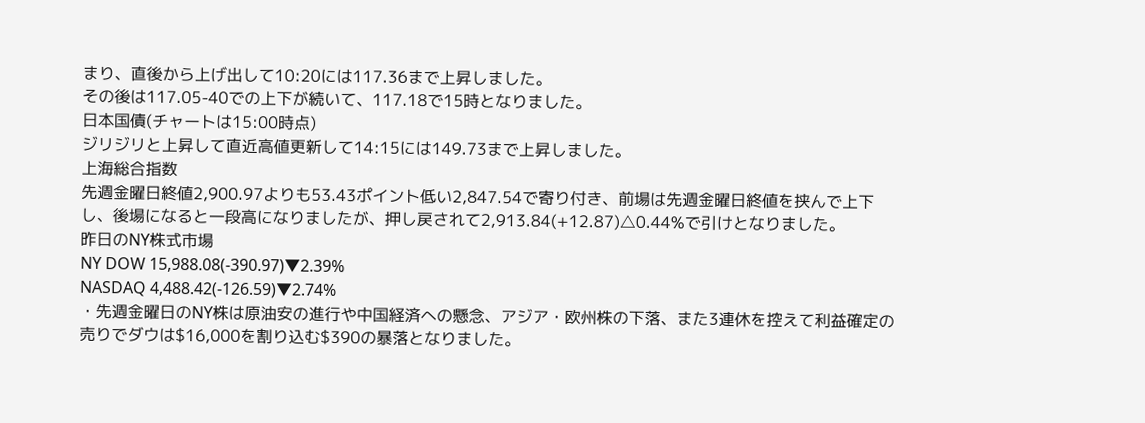まり、直後から上げ出して10:20には117.36まで上昇しました。
その後は117.05-40での上下が続いて、117.18で15時となりました。
日本国債(チャートは15:00時点)
ジリジリと上昇して直近高値更新して14:15には149.73まで上昇しました。
上海総合指数
先週金曜日終値2,900.97よりも53.43ポイント低い2,847.54で寄り付き、前場は先週金曜日終値を挟んで上下し、後場になると一段高になりましたが、押し戻されて2,913.84(+12.87)△0.44%で引けとなりました。
昨日のNY株式市場
NY DOW 15,988.08(-390.97)▼2.39%
NASDAQ 4,488.42(-126.59)▼2.74%
・先週金曜日のNY株は原油安の進行や中国経済への懸念、アジア・欧州株の下落、また3連休を控えて利益確定の売りでダウは$16,000を割り込む$390の暴落となりました。